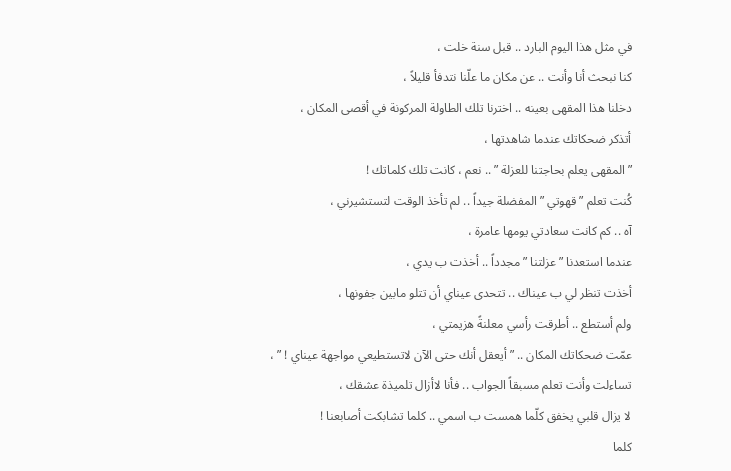في مثل هذا اليوم البارد .. قبل سنة خلت ،
كنا نبحث أنا وأنت .. عن مكان ما علّنا نتدفأ قليلاً ،
دخلنا هذا المقهى بعينه .. اخترنا تلك الطاولة المركونة في أقصى المكان ،
أتذكر ضحكاتك عندما شاهدتها ،
” المقهى يعلم بحاجتنا للعزلة ” .. نعم ، كانت تلك كلماتك !
كُنت تعلم ” قهوتي ” المفضلة جيداً .. لم تأخذ الوقت لتستشيرني ،
آه .. كم كانت سعادتي يومها عامرة ،
عندما استعدنا ” عزلتنا ” مجدداً .. أخذت ب يدي ،
أخذت تنظر لي ب عيناك .. تتحدى عيناي أن تتلو مابين جفونها ،
ولم أستطع .. أطرقت رأسي معلنةً هزيمتي ،
عمّت ضحكاتك المكان .. ” أيعقل أنك حتى الآن لاتستطيعي مواجهة عيناي ! ” ،
تساءلت وأنت تعلم مسبقاً الجواب .. فأنا لاأزال تلميذة عشقك ،
لا يزال قلبي يخفق كلّما همست ب اسمي .. كلما تشابكت أصابعنا !
كلما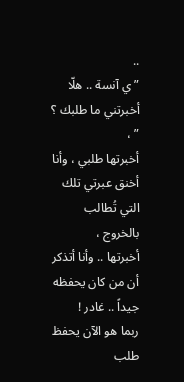..
” ي آنسة .. هلّا أخبرتني ما طلبك ؟ ” ،
أخبرتها طلبي ، وأنا أخنق عبرتي تلك التي تُطالب بالخروج ،
أخبرتها .. وأنا أتذكر أن من كان يحفظه جيداً .. غادر !
ربما هو الآن يحفظ طلب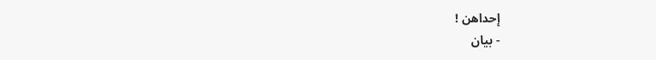إحداهن !
- بيان